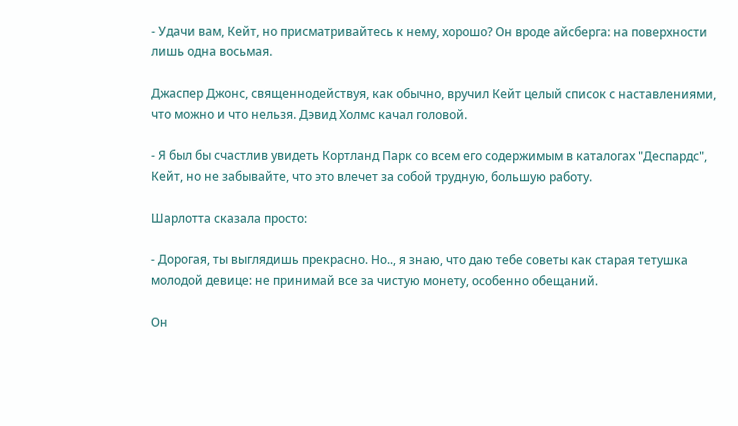- Удачи вам, Кейт, но присматривайтесь к нему, хорошо? Он вроде айсберга: на поверхности лишь одна восьмая.

Джаспер Джонс, священнодействуя, как обычно, вручил Кейт целый список с наставлениями, что можно и что нельзя. Дэвид Холмс качал головой.

- Я был бы счастлив увидеть Кортланд Парк со всем его содержимым в каталогах "Деспардс", Кейт, но не забывайте, что это влечет за собой трудную, большую работу.

Шарлотта сказала просто:

- Дорогая, ты выглядишь прекрасно. Но.., я знаю, что даю тебе советы как старая тетушка молодой девице: не принимай все за чистую монету, особенно обещаний.

Он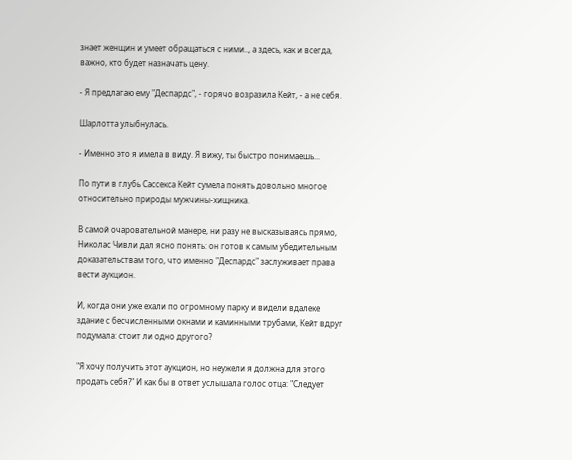знает женщин и умеет обращаться с ними.., а здесь, как и всегда, важно, кто будет назначать цену.

- Я предлагаю ему "Деспардс", - горячо возразила Кейт, - а не себя.

Шарлотта улыбнулась.

- Именно это я имела в виду. Я вижу, ты быстро понимаешь...

По пути в глубь Сассекса Кейт сумела понять довольно многое относительно природы мужчины-хищника.

В самой очаровательной манере, ни разу не высказываясь прямо, Николас Чивли дал ясно понять: он готов к самым убедительным доказательствам того, что именно "Деспардс" заслуживает права вести аукцион.

И, когда они уже ехали по огромному парку и видели вдалеке здание с бесчисленными окнами и каминными трубами, Кейт вдруг подумала: стоит ли одно другого?

"Я хочу получить этот аукцион, но неужели я должна для этого продать себя?" И как бы в ответ услышала голос отца: "Следует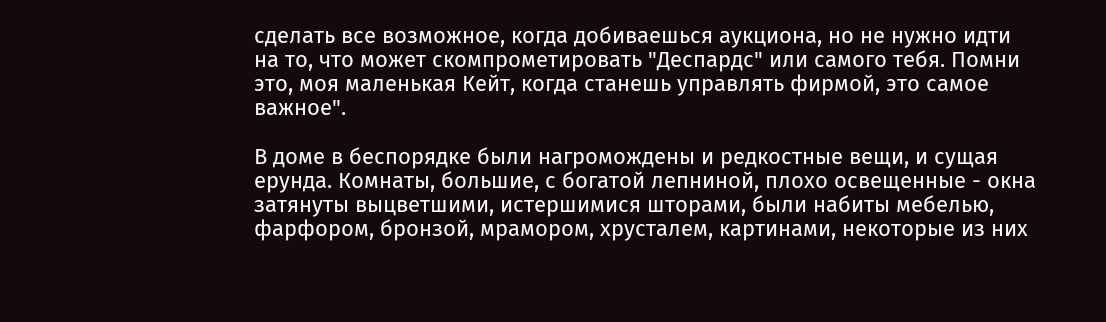сделать все возможное, когда добиваешься аукциона, но не нужно идти на то, что может скомпрометировать "Деспардс" или самого тебя. Помни это, моя маленькая Кейт, когда станешь управлять фирмой, это самое важное".

В доме в беспорядке были нагромождены и редкостные вещи, и сущая ерунда. Комнаты, большие, с богатой лепниной, плохо освещенные - окна затянуты выцветшими, истершимися шторами, были набиты мебелью, фарфором, бронзой, мрамором, хрусталем, картинами, некоторые из них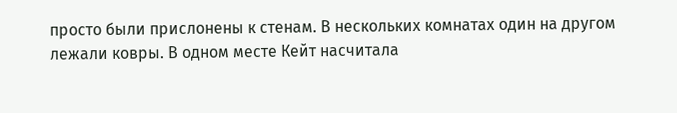просто были прислонены к стенам. В нескольких комнатах один на другом лежали ковры. В одном месте Кейт насчитала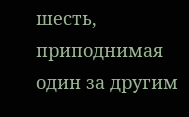шесть, приподнимая один за другим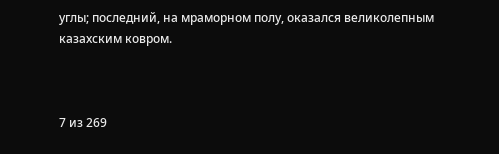углы; последний, на мраморном полу, оказался великолепным казахским ковром.



7 из 269